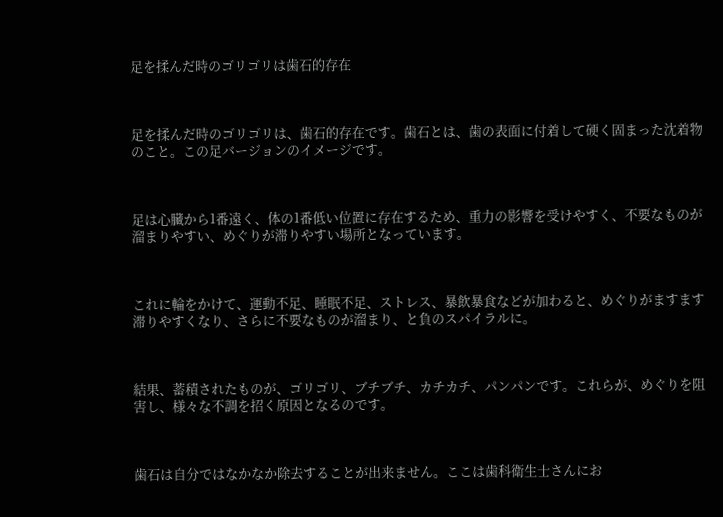足を揉んだ時のゴリゴリは歯石的存在



足を揉んだ時のゴリゴリは、歯石的存在です。歯石とは、歯の表面に付着して硬く固まった沈着物のこと。この足バージョンのイメージです。



足は心臓から1番遠く、体の1番低い位置に存在するため、重力の影響を受けやすく、不要なものが溜まりやすい、めぐりが滞りやすい場所となっています。



これに輪をかけて、運動不足、睡眠不足、ストレス、暴飲暴食などが加わると、めぐりがますます滞りやすくなり、さらに不要なものが溜まり、と負のスパイラルに。



結果、蓄積されたものが、ゴリゴリ、ブチブチ、カチカチ、パンパンです。これらが、めぐりを阻害し、様々な不調を招く原因となるのです。



歯石は自分ではなかなか除去することが出来ません。ここは歯科衛生士さんにお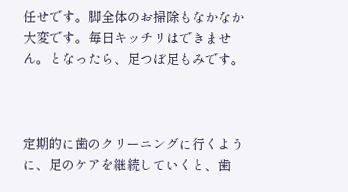任せです。脚全体のお掃除もなかなか大変です。毎日キッチリはできません。となったら、足つぼ足もみです。



定期的に歯のクリーニングに行くように、足のケアを継続していくと、歯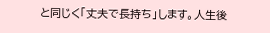と同じく「丈夫で長持ち」します。人生後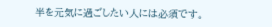半を元気に過ごしたい人には必須です。